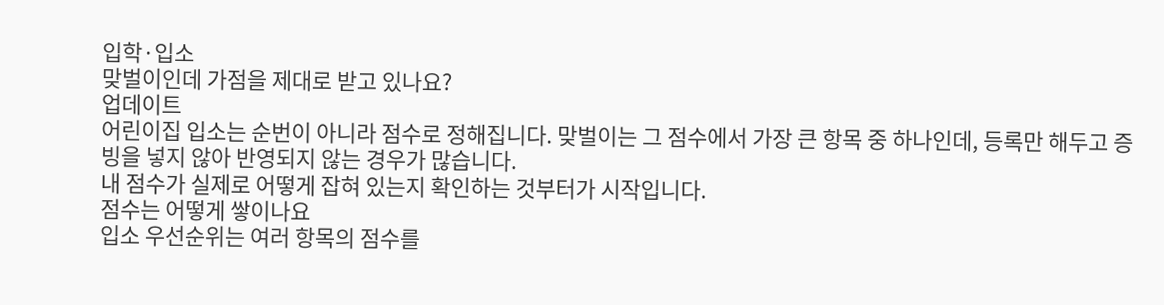입학·입소
맞벌이인데 가점을 제대로 받고 있나요?
업데이트
어린이집 입소는 순번이 아니라 점수로 정해집니다. 맞벌이는 그 점수에서 가장 큰 항목 중 하나인데, 등록만 해두고 증빙을 넣지 않아 반영되지 않는 경우가 많습니다.
내 점수가 실제로 어떻게 잡혀 있는지 확인하는 것부터가 시작입니다.
점수는 어떻게 쌓이나요
입소 우선순위는 여러 항목의 점수를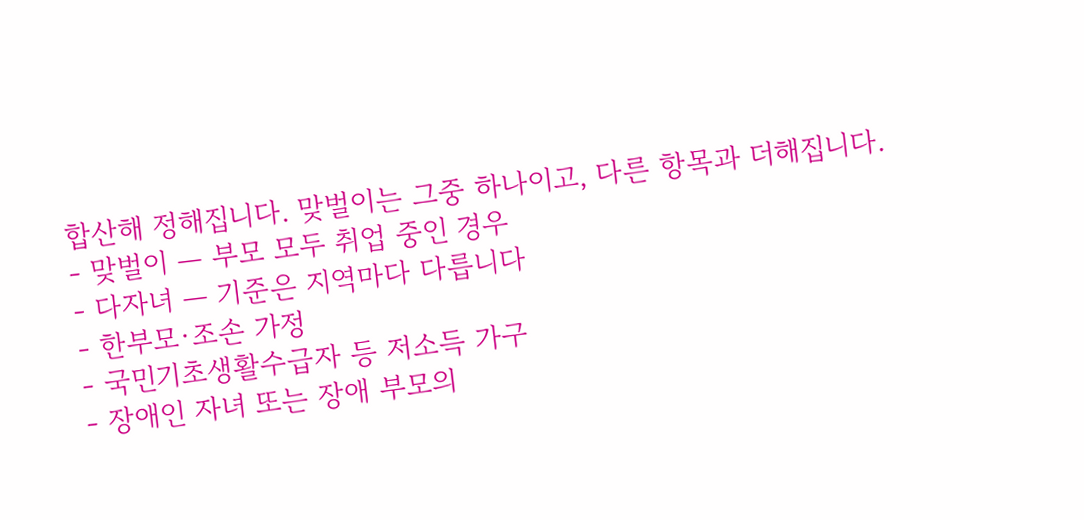합산해 정해집니다. 맞벌이는 그중 하나이고, 다른 항목과 더해집니다.
- 맞벌이 — 부모 모두 취업 중인 경우
- 다자녀 — 기준은 지역마다 다릅니다
- 한부모·조손 가정
- 국민기초생활수급자 등 저소득 가구
- 장애인 자녀 또는 장애 부모의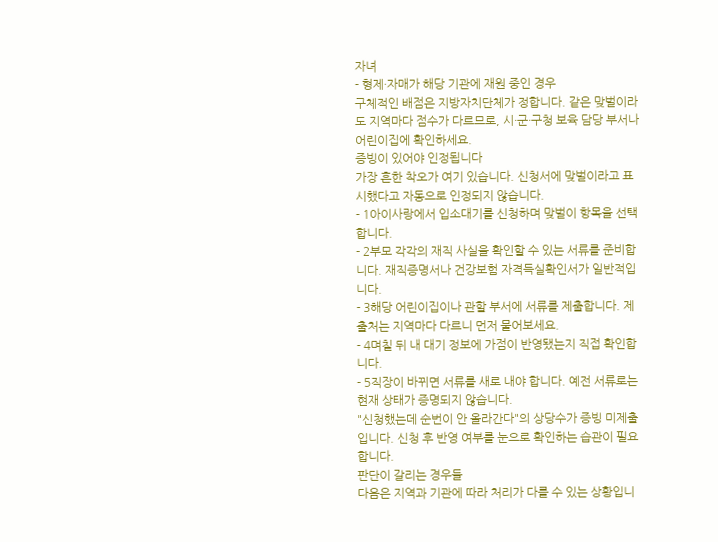자녀
- 형제·자매가 해당 기관에 재원 중인 경우
구체적인 배점은 지방자치단체가 정합니다. 같은 맞벌이라도 지역마다 점수가 다르므로, 시·군·구청 보육 담당 부서나 어린이집에 확인하세요.
증빙이 있어야 인정됩니다
가장 흔한 착오가 여기 있습니다. 신청서에 맞벌이라고 표시했다고 자동으로 인정되지 않습니다.
- 1아이사랑에서 입소대기를 신청하며 맞벌이 항목을 선택합니다.
- 2부모 각각의 재직 사실을 확인할 수 있는 서류를 준비합니다. 재직증명서나 건강보험 자격득실확인서가 일반적입니다.
- 3해당 어린이집이나 관할 부서에 서류를 제출합니다. 제출처는 지역마다 다르니 먼저 물어보세요.
- 4며칠 뒤 내 대기 정보에 가점이 반영됐는지 직접 확인합니다.
- 5직장이 바뀌면 서류를 새로 내야 합니다. 예전 서류로는 현재 상태가 증명되지 않습니다.
"신청했는데 순번이 안 올라간다"의 상당수가 증빙 미제출입니다. 신청 후 반영 여부를 눈으로 확인하는 습관이 필요합니다.
판단이 갈리는 경우들
다음은 지역과 기관에 따라 처리가 다를 수 있는 상황입니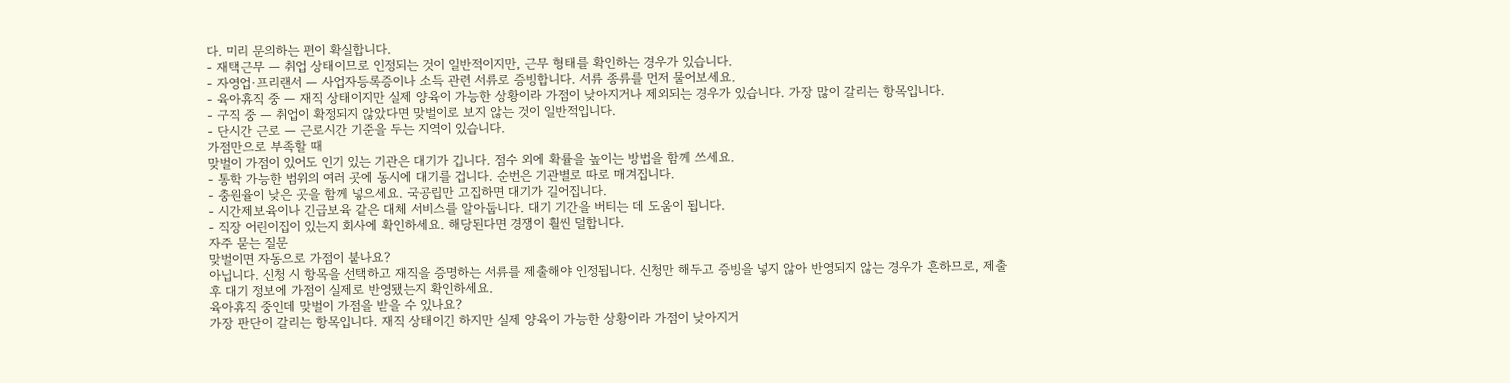다. 미리 문의하는 편이 확실합니다.
- 재택근무 — 취업 상태이므로 인정되는 것이 일반적이지만, 근무 형태를 확인하는 경우가 있습니다.
- 자영업·프리랜서 — 사업자등록증이나 소득 관련 서류로 증빙합니다. 서류 종류를 먼저 물어보세요.
- 육아휴직 중 — 재직 상태이지만 실제 양육이 가능한 상황이라 가점이 낮아지거나 제외되는 경우가 있습니다. 가장 많이 갈리는 항목입니다.
- 구직 중 — 취업이 확정되지 않았다면 맞벌이로 보지 않는 것이 일반적입니다.
- 단시간 근로 — 근로시간 기준을 두는 지역이 있습니다.
가점만으로 부족할 때
맞벌이 가점이 있어도 인기 있는 기관은 대기가 깁니다. 점수 외에 확률을 높이는 방법을 함께 쓰세요.
- 통학 가능한 범위의 여러 곳에 동시에 대기를 겁니다. 순번은 기관별로 따로 매겨집니다.
- 충원율이 낮은 곳을 함께 넣으세요. 국공립만 고집하면 대기가 길어집니다.
- 시간제보육이나 긴급보육 같은 대체 서비스를 알아둡니다. 대기 기간을 버티는 데 도움이 됩니다.
- 직장 어린이집이 있는지 회사에 확인하세요. 해당된다면 경쟁이 훨씬 덜합니다.
자주 묻는 질문
맞벌이면 자동으로 가점이 붙나요?
아닙니다. 신청 시 항목을 선택하고 재직을 증명하는 서류를 제출해야 인정됩니다. 신청만 해두고 증빙을 넣지 않아 반영되지 않는 경우가 흔하므로, 제출 후 대기 정보에 가점이 실제로 반영됐는지 확인하세요.
육아휴직 중인데 맞벌이 가점을 받을 수 있나요?
가장 판단이 갈리는 항목입니다. 재직 상태이긴 하지만 실제 양육이 가능한 상황이라 가점이 낮아지거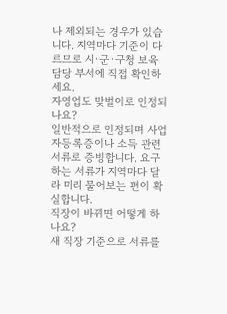나 제외되는 경우가 있습니다. 지역마다 기준이 다르므로 시·군·구청 보육 담당 부서에 직접 확인하세요.
자영업도 맞벌이로 인정되나요?
일반적으로 인정되며 사업자등록증이나 소득 관련 서류로 증빙합니다. 요구하는 서류가 지역마다 달라 미리 물어보는 편이 확실합니다.
직장이 바뀌면 어떻게 하나요?
새 직장 기준으로 서류를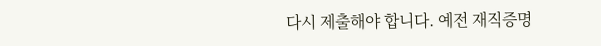다시 제출해야 합니다. 예전 재직증명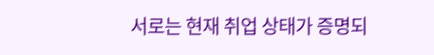서로는 현재 취업 상태가 증명되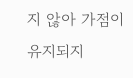지 않아 가점이 유지되지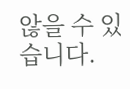않을 수 있습니다.